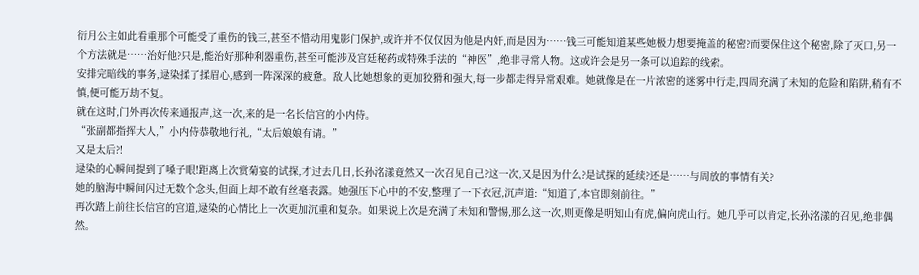衍月公主如此看重那个可能受了重伤的钱三,甚至不惜动用鬼影门保护,或许并不仅仅因为他是内奸,而是因为……钱三可能知道某些她极力想要掩盖的秘密?而要保住这个秘密,除了灭口,另一个方法就是……治好他?只是,能治好那种利器重伤,甚至可能涉及宫廷秘药或特殊手法的“神医”,绝非寻常人物。这或许会是另一条可以追踪的线索。
安排完暗线的事务,逯染揉了揉眉心,感到一阵深深的疲惫。敌人比她想象的更加狡猾和强大,每一步都走得异常艰难。她就像是在一片浓密的迷雾中行走,四周充满了未知的危险和陷阱,稍有不慎,便可能万劫不复。
就在这时,门外再次传来通报声,这一次,来的是一名长信宫的小内侍。
“张副都指挥大人,”小内侍恭敬地行礼,“太后娘娘有请。”
又是太后?!
逯染的心瞬间提到了嗓子眼!距离上次赏菊宴的试探,才过去几日,长孙洺漾竟然又一次召见自己?这一次,又是因为什么?是试探的延续?还是……与周放的事情有关?
她的脑海中瞬间闪过无数个念头,但面上却不敢有丝毫表露。她强压下心中的不安,整理了一下衣冠,沉声道:“知道了,本官即刻前往。”
再次踏上前往长信宫的宫道,逯染的心情比上一次更加沉重和复杂。如果说上次是充满了未知和警惕,那么这一次,则更像是明知山有虎,偏向虎山行。她几乎可以肯定,长孙洺漾的召见,绝非偶然。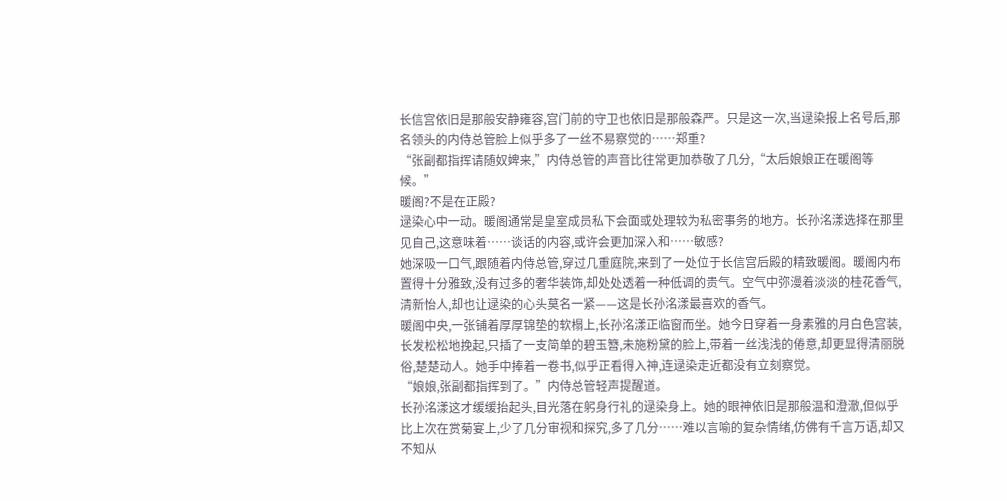长信宫依旧是那般安静雍容,宫门前的守卫也依旧是那般森严。只是这一次,当逯染报上名号后,那名领头的内侍总管脸上似乎多了一丝不易察觉的……郑重?
“张副都指挥请随奴婢来,”内侍总管的声音比往常更加恭敬了几分,“太后娘娘正在暖阁等候。”
暖阁?不是在正殿?
逯染心中一动。暖阁通常是皇室成员私下会面或处理较为私密事务的地方。长孙洺漾选择在那里见自己,这意味着……谈话的内容,或许会更加深入和……敏感?
她深吸一口气,跟随着内侍总管,穿过几重庭院,来到了一处位于长信宫后殿的精致暖阁。暖阁内布置得十分雅致,没有过多的奢华装饰,却处处透着一种低调的贵气。空气中弥漫着淡淡的桂花香气,清新怡人,却也让逯染的心头莫名一紧——这是长孙洺漾最喜欢的香气。
暖阁中央,一张铺着厚厚锦垫的软榻上,长孙洺漾正临窗而坐。她今日穿着一身素雅的月白色宫装,长发松松地挽起,只插了一支简单的碧玉簪,未施粉黛的脸上,带着一丝浅浅的倦意,却更显得清丽脱俗,楚楚动人。她手中捧着一卷书,似乎正看得入神,连逯染走近都没有立刻察觉。
“娘娘,张副都指挥到了。”内侍总管轻声提醒道。
长孙洺漾这才缓缓抬起头,目光落在躬身行礼的逯染身上。她的眼神依旧是那般温和澄澈,但似乎比上次在赏菊宴上,少了几分审视和探究,多了几分……难以言喻的复杂情绪,仿佛有千言万语,却又不知从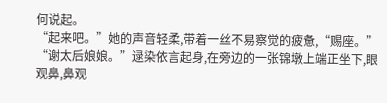何说起。
“起来吧。”她的声音轻柔,带着一丝不易察觉的疲惫,“赐座。”
“谢太后娘娘。”逯染依言起身,在旁边的一张锦墩上端正坐下,眼观鼻,鼻观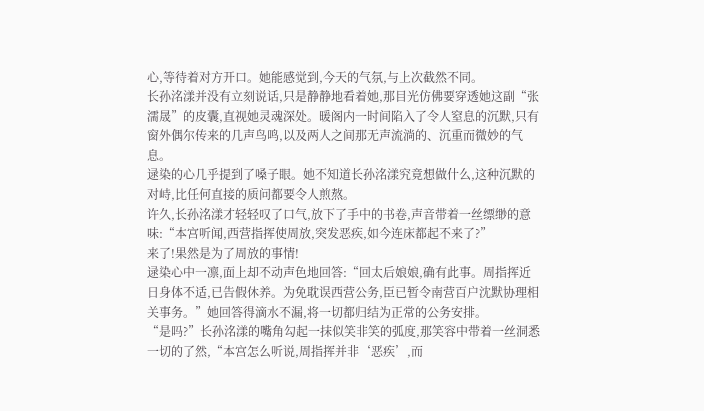心,等待着对方开口。她能感觉到,今天的气氛,与上次截然不同。
长孙洺漾并没有立刻说话,只是静静地看着她,那目光仿佛要穿透她这副“张濡晟”的皮囊,直视她灵魂深处。暖阁内一时间陷入了令人窒息的沉默,只有窗外偶尔传来的几声鸟鸣,以及两人之间那无声流淌的、沉重而微妙的气息。
逯染的心几乎提到了嗓子眼。她不知道长孙洺漾究竟想做什么,这种沉默的对峙,比任何直接的质问都要令人煎熬。
许久,长孙洺漾才轻轻叹了口气,放下了手中的书卷,声音带着一丝缥缈的意味:“本宫听闻,西营指挥使周放,突发恶疾,如今连床都起不来了?”
来了!果然是为了周放的事情!
逯染心中一凛,面上却不动声色地回答:“回太后娘娘,确有此事。周指挥近日身体不适,已告假休养。为免耽误西营公务,臣已暂令南营百户沈默协理相关事务。”她回答得滴水不漏,将一切都归结为正常的公务安排。
“是吗?”长孙洺漾的嘴角勾起一抹似笑非笑的弧度,那笑容中带着一丝洞悉一切的了然,“本宫怎么听说,周指挥并非‘恶疾’,而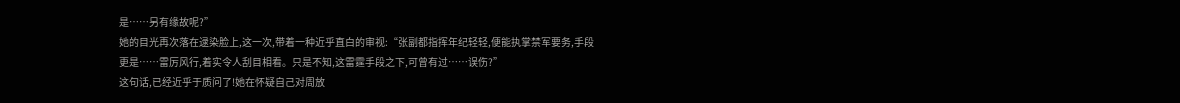是……另有缘故呢?”
她的目光再次落在逯染脸上,这一次,带着一种近乎直白的审视:“张副都指挥年纪轻轻,便能执掌禁军要务,手段更是……雷厉风行,着实令人刮目相看。只是不知,这雷霆手段之下,可曾有过……误伤?”
这句话,已经近乎于质问了!她在怀疑自己对周放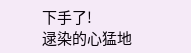下手了!
逯染的心猛地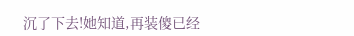沉了下去!她知道,再装傻已经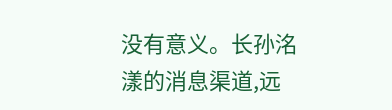没有意义。长孙洺漾的消息渠道,远